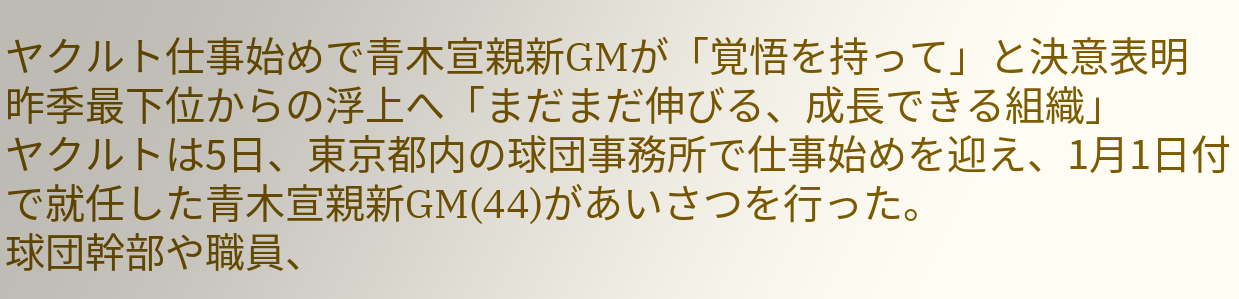ヤクルト仕事始めで青木宣親新GMが「覚悟を持って」と決意表明 昨季最下位からの浮上へ「まだまだ伸びる、成長できる組織」
ヤクルトは5日、東京都内の球団事務所で仕事始めを迎え、1月1日付で就任した青木宣親新GM(44)があいさつを行った。
球団幹部や職員、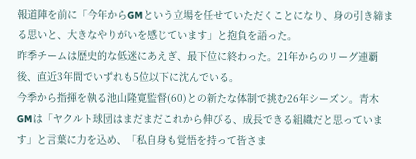報道陣を前に「今年からGMという立場を任せていただくことになり、身の引き締まる思いと、大きなやりがいを感じています」と抱負を語った。
昨季チームは歴史的な低迷にあえぎ、最下位に終わった。21年からのリーグ連覇後、直近3年間でいずれも5位以下に沈んでいる。
今季から指揮を執る池山隆寛監督(60)との新たな体制で挑む26年シーズン。青木GMは「ヤクルト球団はまだまだこれから伸びる、成長できる組織だと思っています」と言葉に力を込め、「私自身も覚悟を持って皆さま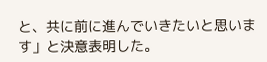と、共に前に進んでいきたいと思います」と決意表明した。